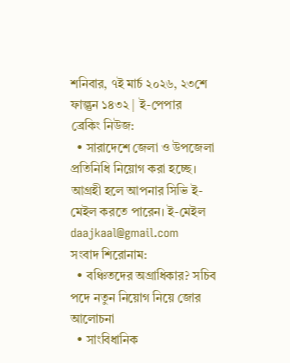শনিবার, ৭ই মার্চ ২০২৬, ২৩শে ফাল্গুন ১৪৩২ | ই-পেপার
ব্রেকিং নিউজ:
  • সারাদেশে জেলা ও উপজেলা প্রতিনিধি নিয়োগ করা হচ্ছে। আগ্রহী হলে আপনার সিভি ই-মেইল করতে পারেন। ই-মেইল daajkaal@gmail.com
সংবাদ শিরোনাম:
  • বঞ্চিতদের অগ্রাধিকার? সচিব পদে নতুন নিয়োগ নিয়ে জোর আলোচনা
  • সাংবিধানিক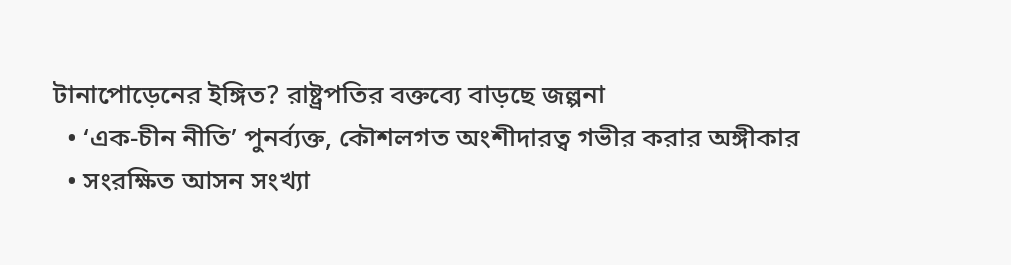টানাপোড়েনের ইঙ্গিত? রাষ্ট্রপতির বক্তব্যে বাড়ছে জল্পনা
  • ‘এক-চীন নীতি’ পুনর্ব্যক্ত, কৌশলগত অংশীদারত্ব গভীর করার অঙ্গীকার
  • সংরক্ষিত আসন সংখ্যা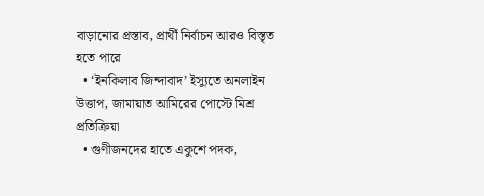বাড়ানোর প্রস্তাব, প্রার্থী নির্বাচন আরও বিস্তৃত হতে পারে
  • ‘ইনকিলাব জিন্দাবাদ’ ইস্যুতে অনলাইন উত্তাপ, জামায়াত আমিরের পোস্টে মিশ্র প্রতিক্রিয়া
  • গুণীজনদের হাতে একুশে পদক,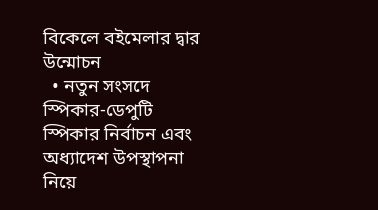বিকেলে বইমেলার দ্বার উন্মোচন
  • নতুন সংসদে স্পিকার-ডেপুটি স্পিকার নির্বাচন এবং অধ্যাদেশ উপস্থাপনা নিয়ে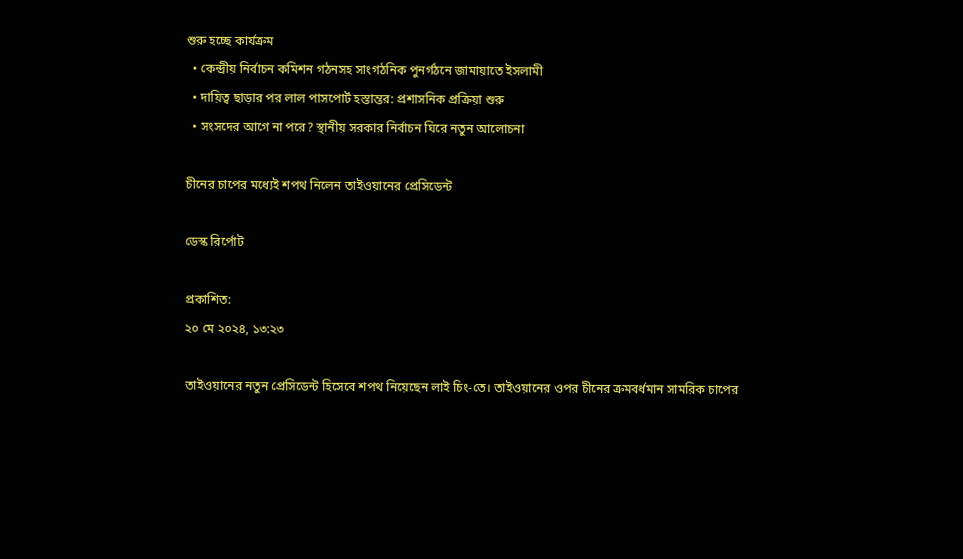শুরু হচ্ছে কার্যক্রম
  • কেন্দ্রীয় নির্বাচন কমিশন গঠনসহ সাংগঠনিক পুনর্গঠনে জামায়াতে ইসলামী
  • দায়িত্ব ছাড়ার পর লাল পাসপোর্ট হস্তান্তর: প্রশাসনিক প্রক্রিয়া শুরু
  • সংসদের আগে না পরে? স্থানীয় সরকার নির্বাচন ঘিরে নতুন আলোচনা

চীনের চাপের মধ্যেই শপথ নিলেন তাইওয়ানের প্রেসিডেন্ট

ডেস্ক রির্পোট

প্রকাশিত:
২০ মে ২০২৪, ১৩:২৩

তাইওয়ানের নতুন প্রেসিডেন্ট হিসেবে শপথ নিয়েছেন লাই চিং-তে। তাইওয়ানের ওপর চীনের ক্রমবর্ধমান সামরিক চাপের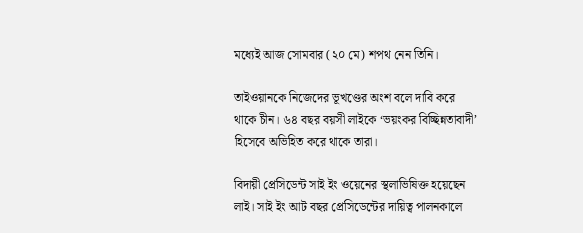মধ্যেই আজ সোমবার (২০ মে) শপথ নেন তিনি।

তাইওয়ানকে নিজেদের ভূখণ্ডের অংশ বলে দাবি করে থাকে চীন। ৬৪ বছর বয়সী লাইকে ‘ভয়ংকর বিচ্ছিন্নতাবাদী’ হিসেবে অভিহিত করে থাকে তারা।

বিদায়ী প্রেসিডেন্ট সাই ইং ওয়েনের স্থলাভিষিক্ত হয়েছেন লাই। সাই ইং আট বছর প্রেসিডেন্টের দায়িত্ব পালনকালে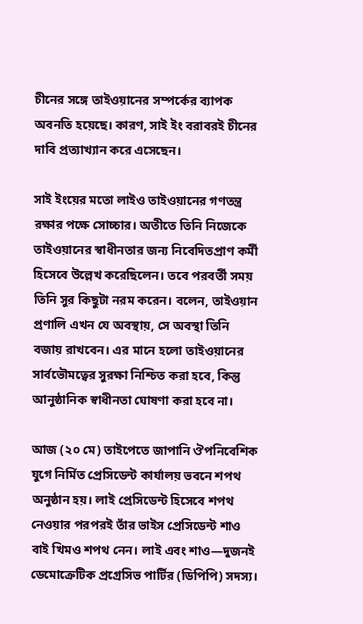চীনের সঙ্গে তাইওয়ানের সম্পর্কের ব্যাপক অবনতি হয়েছে। কারণ, সাই ইং বরাবরই চীনের দাবি প্রত্যাখ্যান করে এসেছেন।

সাই ইংয়ের মতো লাইও তাইওয়ানের গণতন্ত্র রক্ষার পক্ষে সোচ্চার। অতীতে তিনি নিজেকে তাইওয়ানের স্বাধীনতার জন্য নিবেদিতপ্রাণ কর্মী হিসেবে উল্লেখ করেছিলেন। তবে পরবর্তী সময় তিনি সুর কিছুটা নরম করেন। বলেন, তাইওয়ান প্রণালি এখন যে অবস্থায়, সে অবস্থা তিনি বজায় রাখবেন। এর মানে হলো তাইওয়ানের সার্বভৌমত্বের সুরক্ষা নিশ্চিত করা হবে, কিন্তু আনুষ্ঠানিক স্বাধীনতা ঘোষণা করা হবে না।

আজ (২০ মে) তাইপেতে জাপানি ঔপনিবেশিক যুগে নির্মিত প্রেসিডেন্ট কার্যালয় ভবনে শপথ অনুষ্ঠান হয়। লাই প্রেসিডেন্ট হিসেবে শপথ নেওয়ার পরপরই তাঁর ভাইস প্রেসিডেন্ট শাও বাই খিমও শপথ নেন। লাই এবং শাও—দুজনই ডেমোক্রেটিক প্রগ্রেসিভ পার্টির (ডিপিপি) সদস্য।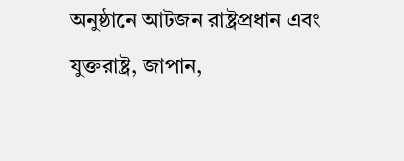অনুষ্ঠানে আটজন রাষ্ট্রপ্রধান এবং যুক্তরাষ্ট্র, জাপান,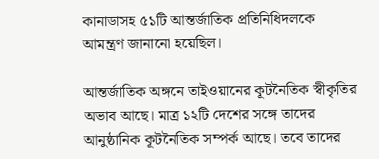কানাডাসহ ৫১টি আন্তর্জাতিক প্রতিনিধিদলকে আমন্ত্রণ জানানো হয়েছিল।

আন্তর্জাতিক অঙ্গনে তাইওয়ানের কূটনৈতিক স্বীকৃতির অভাব আছে। মাত্র ১২টি দেশের সঙ্গে তাদের আনুষ্ঠানিক কূটনৈতিক সম্পর্ক আছে। তবে তাদের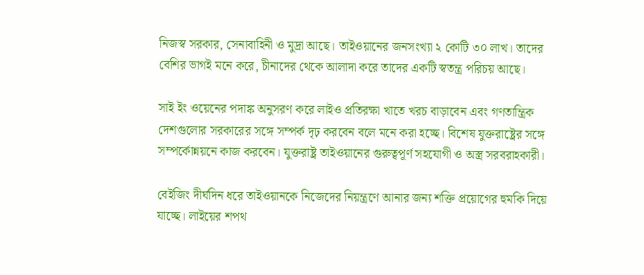নিজস্ব সরকার, সেনাবাহিনী ও মুদ্রা আছে। তাইওয়ানের জনসংখ্যা ২ কোটি ৩০ লাখ। তাদের বেশির ভাগই মনে করে, চীনাদের থেকে আলাদা করে তাদের একটি স্বতন্ত্র পরিচয় আছে।

সাই ইং ওয়েনের পদাঙ্ক অনুসরণ করে লাইও প্রতিরক্ষা খাতে খরচ বাড়াবেন এবং গণতান্ত্রিক দেশগুলোর সরকারের সঙ্গে সম্পর্ক দৃঢ় করবেন বলে মনে করা হচ্ছে। বিশেষ যুক্তরাষ্ট্রের সঙ্গে সম্পর্কোন্নয়নে কাজ করবেন। যুক্তরাষ্ট্র তাইওয়ানের গুরুত্বপূর্ণ সহযোগী ও অস্ত্র সরবরাহকারী।

বেইজিং দীর্ঘদিন ধরে তাইওয়ানকে নিজেদের নিয়ন্ত্রণে আনার জন্য শক্তি প্রয়োগের হুমকি দিয়ে যাচ্ছে। লাইয়ের শপথ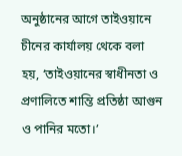অনুষ্ঠানের আগে তাইওয়ানে চীনের কার্যালয় থেকে বলা হয়, ‘তাইওয়ানের স্বাধীনতা ও প্রণালিতে শান্তি প্রতিষ্ঠা আগুন ও পানির মতো।’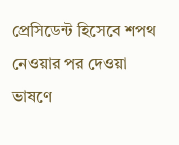প্রেসিডেন্ট হিসেবে শপথ নেওয়ার পর দেওয়া ভাষণে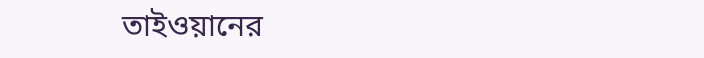তাইওয়ানের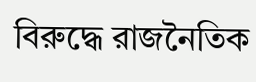বিরুদ্ধে রাজনৈতিক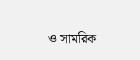ও সামরিক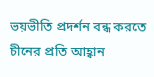ভয়ভীতি প্রদর্শন বন্ধ করতে চীনের প্রতি আহ্বান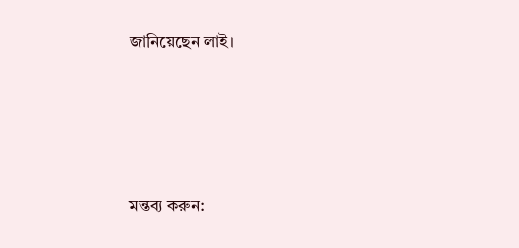জানিয়েছেন লাই।




মন্তব্য করুন: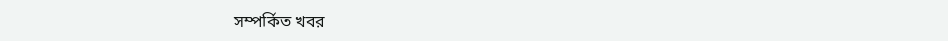সম্পর্কিত খবর